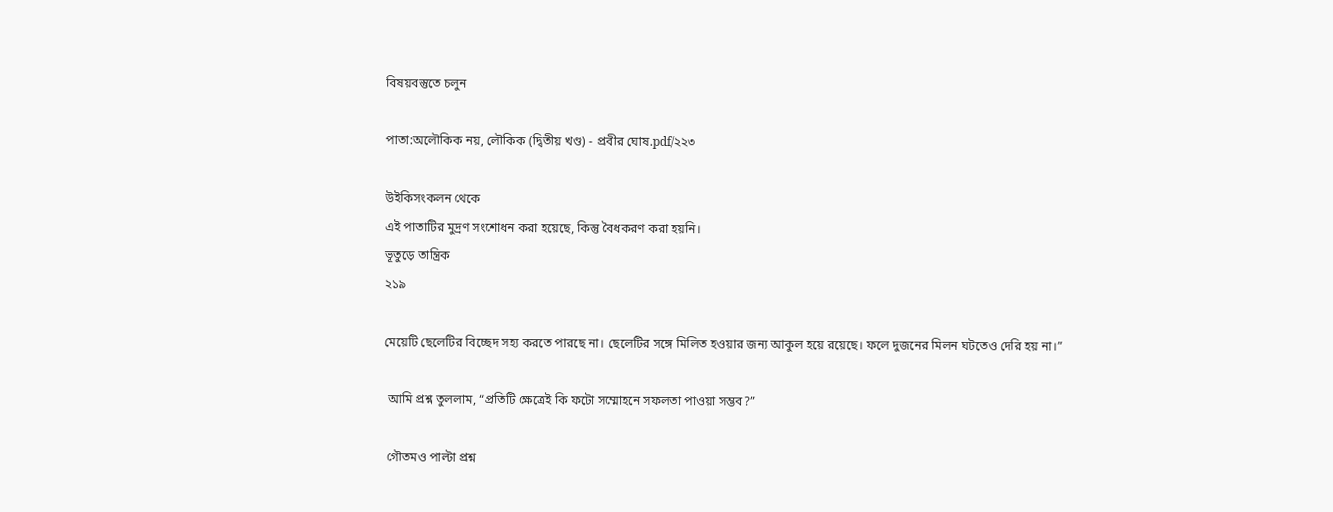বিষয়বস্তুতে চলুন

পাতা:অলৌকিক নয়, লৌকিক (দ্বিতীয় খণ্ড) - প্রবীর ঘোষ.pdf/২২৩

উইকিসংকলন থেকে
এই পাতাটির মুদ্রণ সংশোধন করা হয়েছে, কিন্তু বৈধকরণ করা হয়নি।
ভূতুড়ে তান্ত্রিক
২১৯

মেয়েটি ছেলেটির বিচ্ছেদ সহ্য করতে পারছে না। ছেলেটির সঙ্গে মিলিত হওয়ার জন্য আকুল হয়ে রয়েছে। ফলে দুজনের মিলন ঘটতেও দেরি হয় না।”

 আমি প্রশ্ন তুললাম, “প্রতিটি ক্ষেত্রেই কি ফটো সম্মোহনে সফলতা পাওয়া সম্ভব?”

 গৌতমও পাল্টা প্রশ্ন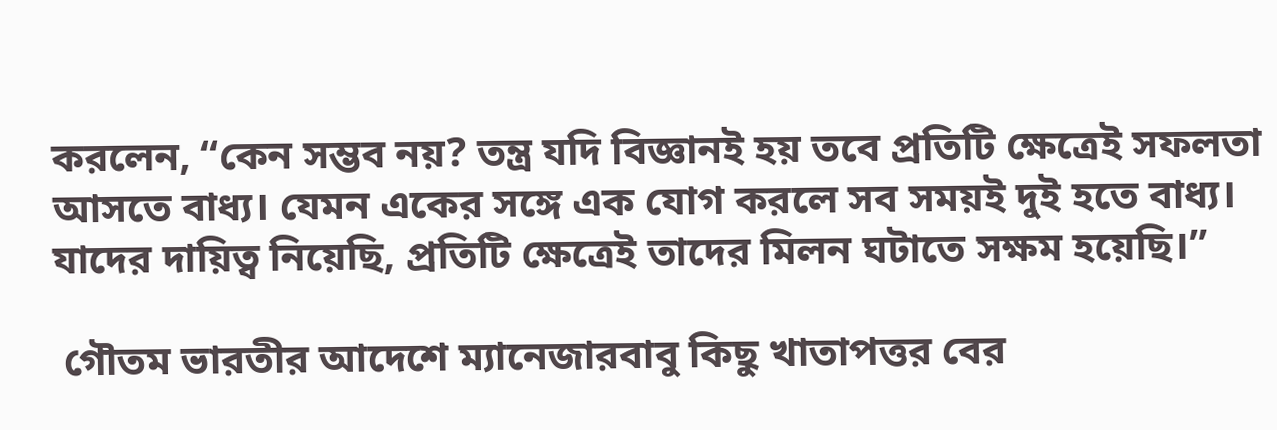করলেন, “কেন সম্ভব নয়? তন্ত্র যদি বিজ্ঞানই হয় তবে প্রতিটি ক্ষেত্রেই সফলতা আসতে বাধ্য। যেমন একের সঙ্গে এক যোগ করলে সব সময়ই দুই হতে বাধ্য। যাদের দায়িত্ব নিয়েছি, প্রতিটি ক্ষেত্রেই তাদের মিলন ঘটাতে সক্ষম হয়েছি।”

 গৌতম ভারতীর আদেশে ম্যানেজারবাবু কিছু খাতাপত্তর বের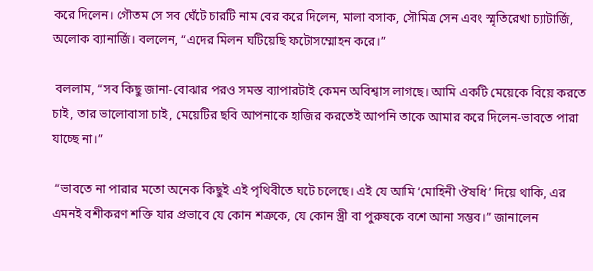করে দিলেন। গৌতম সে সব ঘেঁটে চারটি নাম বের করে দিলেন, মালা বসাক, সৌমিত্র সেন এবং স্মৃতিরেখা চ্যাটার্জি, অলোক ব্যানার্জি। বললেন, “এদের মিলন ঘটিয়েছি ফটোসম্মোহন করে।”

 বললাম, “সব কিছু জানা-বোঝার পরও সমস্ত ব্যাপারটাই কেমন অবিশ্বাস লাগছে। আমি একটি মেয়েকে বিয়ে করতে চাই, তার ভালোবাসা চাই, মেয়েটির ছবি আপনাকে হাজির করতেই আপনি তাকে আমার করে দিলেন-ভাবতে পারা যাচ্ছে না।”

 “ভাবতে না পারার মতো অনেক কিছুই এই পৃথিবীতে ঘটে চলেছে। এই যে আমি ‘মোহিনী ঔষধি’ দিয়ে থাকি, এর এমনই বশীকরণ শক্তি যার প্রভাবে যে কোন শত্রুকে, যে কোন স্ত্রী বা পুরুষকে বশে আনা সম্ভব।” জানালেন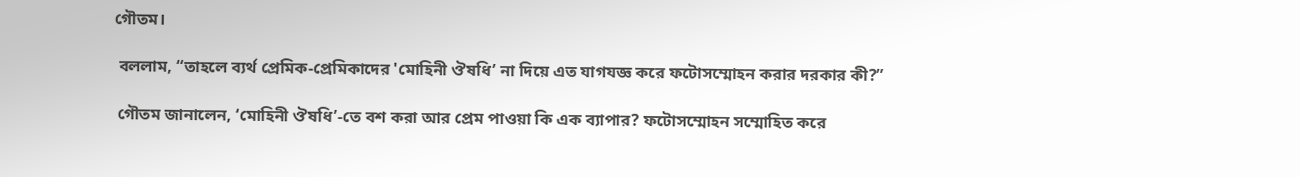গৌতম।

 বললাম, “তাহলে ব্যর্থ প্রেমিক-প্রেমিকাদের 'মোহিনী ঔষধি’ না দিয়ে এত যাগযজ্ঞ করে ফটোসম্মোহন করার দরকার কী?”

 গৌতম জানালেন, ‘মোহিনী ঔষধি’-তে বশ করা আর প্রেম পাওয়া কি এক ব্যাপার? ফটোসম্মোহন সম্মোহিত করে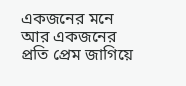একজনের মনে আর একজনের প্রতি প্রেম জাগিয়ে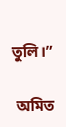তুলি।”

 অমিত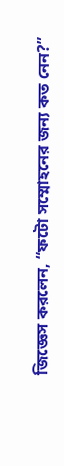জিজ্ঞেস করলেন, “ফটো সম্মোহনের জন্য কত নেন?”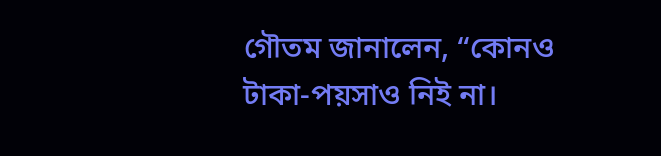গৌতম জানালেন, “কোনও টাকা-পয়সাও নিই না।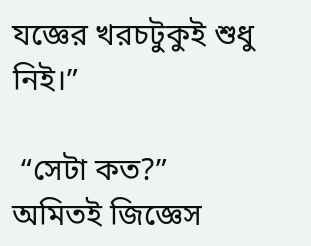যজ্ঞের খরচটুকুই শুধু নিই।”

 “সেটা কত?” অমিতই জিজ্ঞেস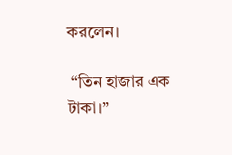করলেন।

 “তিন হাজার এক টাকা।”